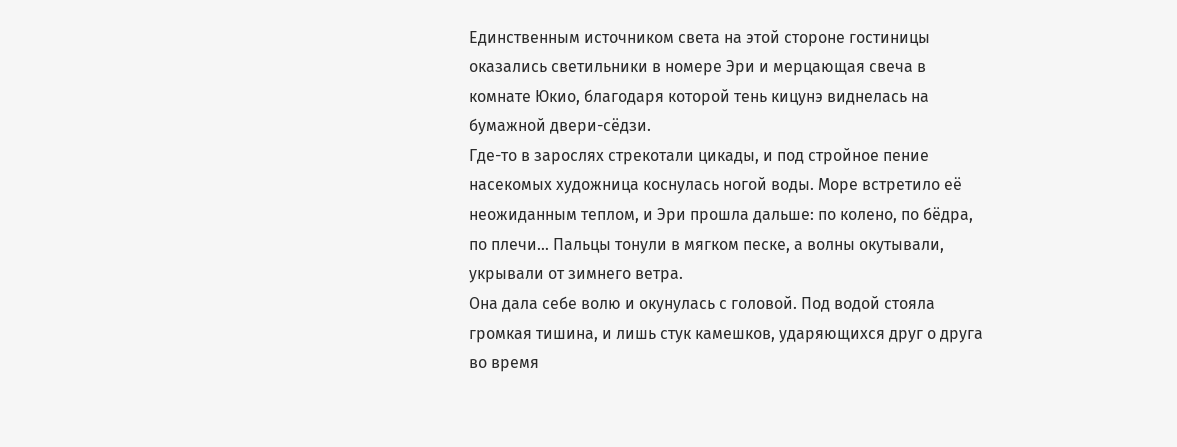Единственным источником света на этой стороне гостиницы оказались светильники в номере Эри и мерцающая свеча в комнате Юкио, благодаря которой тень кицунэ виднелась на бумажной двери-сёдзи.
Где-то в зарослях стрекотали цикады, и под стройное пение насекомых художница коснулась ногой воды. Море встретило её неожиданным теплом, и Эри прошла дальше: по колено, по бёдра, по плечи… Пальцы тонули в мягком песке, а волны окутывали, укрывали от зимнего ветра.
Она дала себе волю и окунулась с головой. Под водой стояла громкая тишина, и лишь стук камешков, ударяющихся друг о друга во время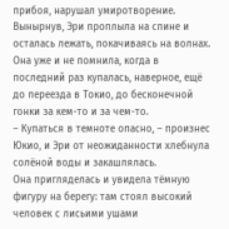прибоя, нарушал умиротворение. Вынырнув, Эри проплыла на спине и осталась лежать, покачиваясь на волнах. Она уже и не помнила, когда в последний раз купалась, наверное, ещё до переезда в Токио, до бесконечной гонки за кем-то и за чем-то.
– Купаться в темноте опасно, – произнес Юкио, и Эри от неожиданности хлебнула солёной воды и закашлялась.
Она пригляделась и увидела тёмную фигуру на берегу: там стоял высокий человек с лисьими ушами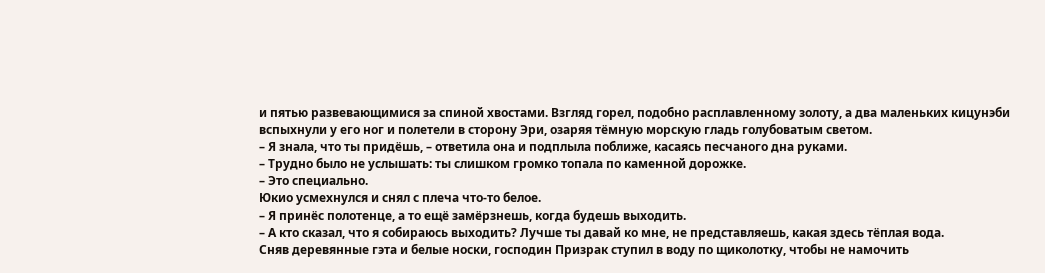и пятью развевающимися за спиной хвостами. Взгляд горел, подобно расплавленному золоту, а два маленьких кицунэби вспыхнули у его ног и полетели в сторону Эри, озаряя тёмную морскую гладь голубоватым светом.
– Я знала, что ты придёшь, – ответила она и подплыла поближе, касаясь песчаного дна руками.
– Трудно было не услышать: ты слишком громко топала по каменной дорожке.
– Это специально.
Юкио усмехнулся и снял с плеча что-то белое.
– Я принёс полотенце, а то ещё замёрзнешь, когда будешь выходить.
– А кто сказал, что я собираюсь выходить? Лучше ты давай ко мне, не представляешь, какая здесь тёплая вода.
Сняв деревянные гэта и белые носки, господин Призрак ступил в воду по щиколотку, чтобы не намочить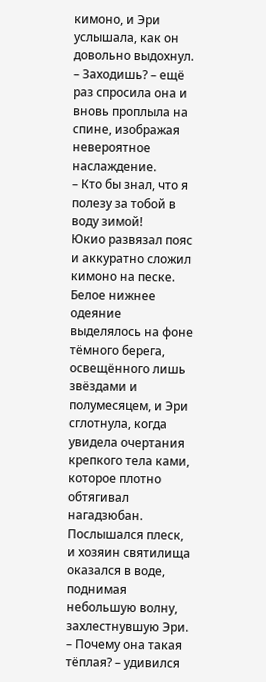кимоно, и Эри услышала, как он довольно выдохнул.
– Заходишь? – ещё раз спросила она и вновь проплыла на спине, изображая невероятное наслаждение.
– Кто бы знал, что я полезу за тобой в воду зимой!
Юкио развязал пояс и аккуратно сложил кимоно на песке. Белое нижнее одеяние выделялось на фоне тёмного берега, освещённого лишь звёздами и полумесяцем, и Эри сглотнула, когда увидела очертания крепкого тела ками, которое плотно обтягивал нагадзюбан.
Послышался плеск, и хозяин святилища оказался в воде, поднимая небольшую волну, захлестнувшую Эри.
– Почему она такая тёплая? – удивился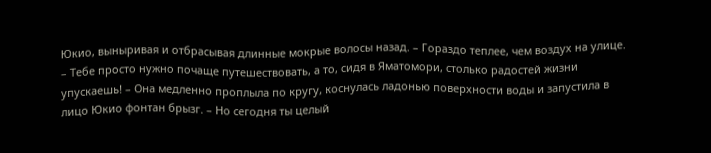Юкио, выныривая и отбрасывая длинные мокрые волосы назад. – Гораздо теплее, чем воздух на улице.
– Тебе просто нужно почаще путешествовать, а то, сидя в Яматомори, столько радостей жизни упускаешь! – Она медленно проплыла по кругу, коснулась ладонью поверхности воды и запустила в лицо Юкио фонтан брызг. – Но сегодня ты целый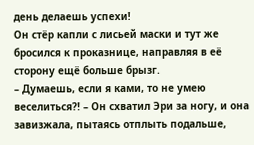день делаешь успехи!
Он стёр капли с лисьей маски и тут же бросился к проказнице, направляя в её сторону ещё больше брызг.
– Думаешь, если я ками, то не умею веселиться?! – Он схватил Эри за ногу, и она завизжала, пытаясь отплыть подальше,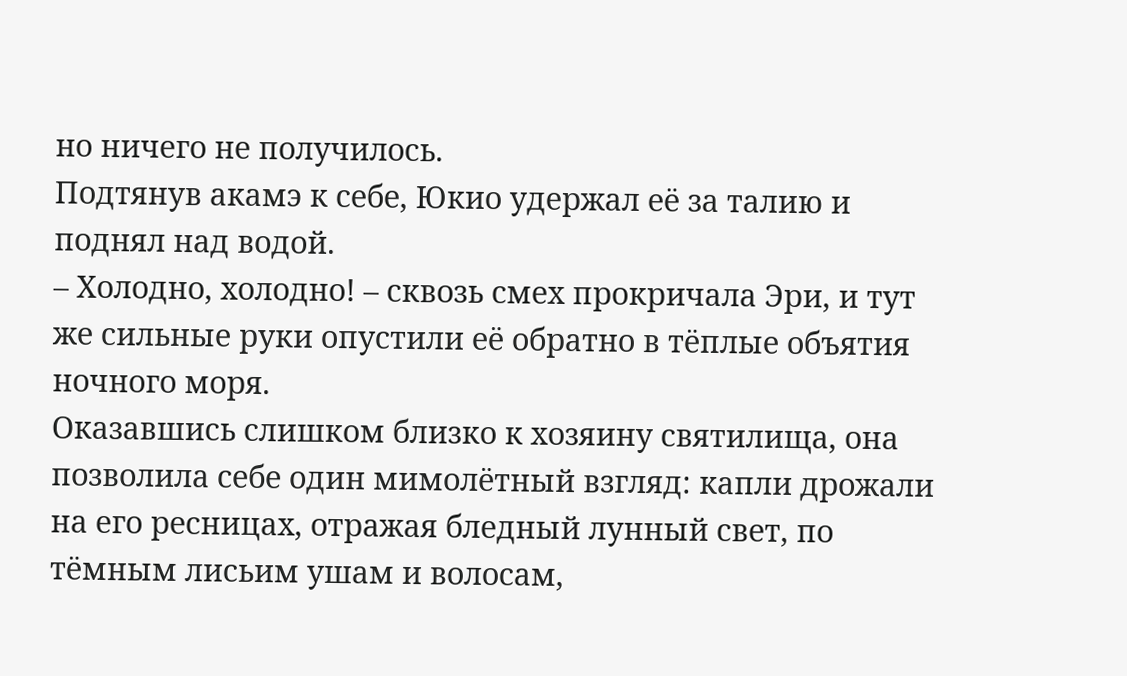но ничего не получилось.
Подтянув акамэ к себе, Юкио удержал её за талию и поднял над водой.
– Холодно, холодно! – сквозь смех прокричала Эри, и тут же сильные руки опустили её обратно в тёплые объятия ночного моря.
Оказавшись слишком близко к хозяину святилища, она позволила себе один мимолётный взгляд: капли дрожали на его ресницах, отражая бледный лунный свет, по тёмным лисьим ушам и волосам,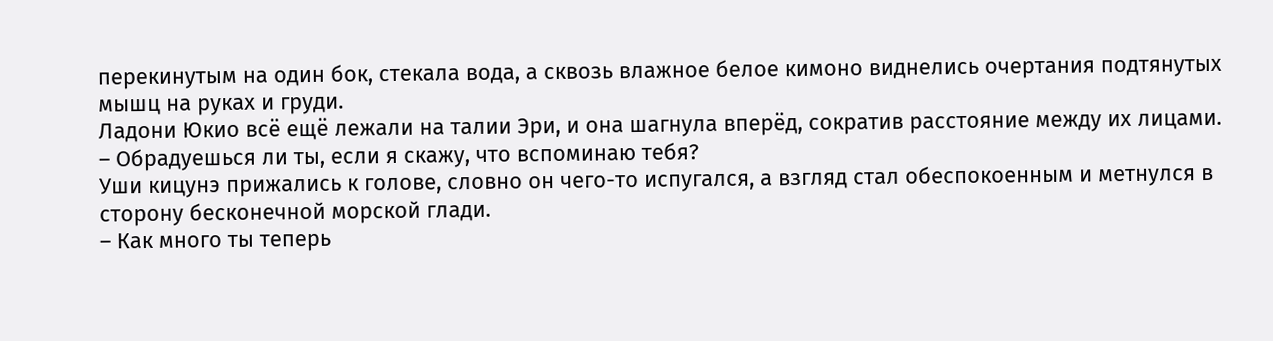перекинутым на один бок, стекала вода, а сквозь влажное белое кимоно виднелись очертания подтянутых мышц на руках и груди.
Ладони Юкио всё ещё лежали на талии Эри, и она шагнула вперёд, сократив расстояние между их лицами.
– Обрадуешься ли ты, если я скажу, что вспоминаю тебя?
Уши кицунэ прижались к голове, словно он чего-то испугался, а взгляд стал обеспокоенным и метнулся в сторону бесконечной морской глади.
– Как много ты теперь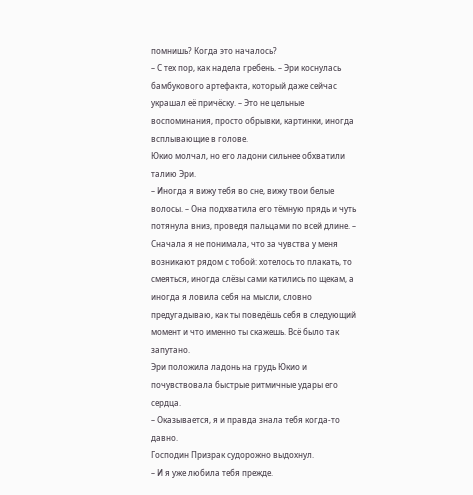помнишь? Когда это началось?
– С тех пор, как надела гребень. – Эри коснулась бамбукового артефакта, который даже сейчас украшал её причёску. – Это не цельные воспоминания, просто обрывки, картинки, иногда всплывающие в голове.
Юкио молчал, но его ладони сильнее обхватили талию Эри.
– Иногда я вижу тебя во сне, вижу твои белые волосы. – Она подхватила его тёмную прядь и чуть потянула вниз, проведя пальцами по всей длине. – Сначала я не понимала, что за чувства у меня возникают рядом с тобой: хотелось то плакать, то смеяться, иногда слёзы сами катились по щекам, а иногда я ловила себя на мысли, словно предугадываю, как ты поведёшь себя в следующий момент и что именно ты скажешь. Всё было так запутано.
Эри положила ладонь на грудь Юкио и почувствовала быстрые ритмичные удары его сердца.
– Оказывается, я и правда знала тебя когда-то давно.
Господин Призрак судорожно выдохнул.
– И я уже любила тебя прежде.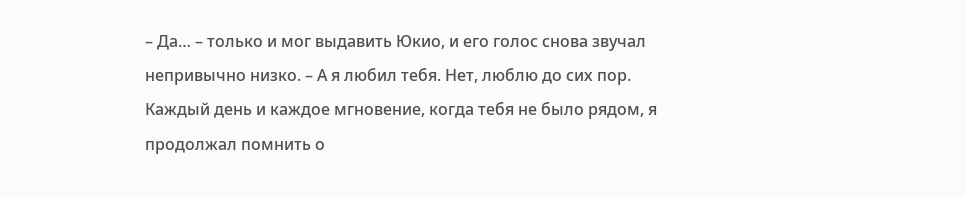– Да… – только и мог выдавить Юкио, и его голос снова звучал непривычно низко. – А я любил тебя. Нет, люблю до сих пор. Каждый день и каждое мгновение, когда тебя не было рядом, я продолжал помнить о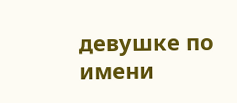девушке по имени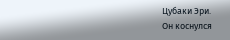Цубаки Эри.
Он коснулся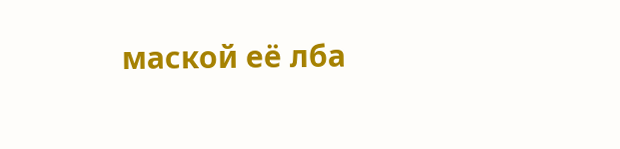маской её лба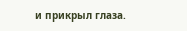и прикрыл глаза.